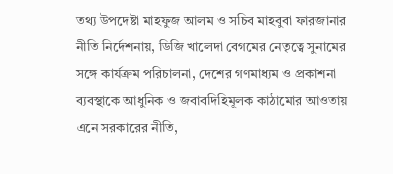তথ্য উপদেষ্টা মাহফুজ আলম ও সচিব মাহবুবা ফারজানার নীতি নির্দেশনায়, ডিজি খালেদা বেগমের নেতৃত্বে সুনামের সঙ্গে কার্যক্রম পরিচালনা, দেশের গণমাধ্যম ও প্রকাশনা ব্যবস্থাকে আধুনিক ও জবাবদিহিমূলক কাঠামোর আওতায় এনে সরকারের নীতি,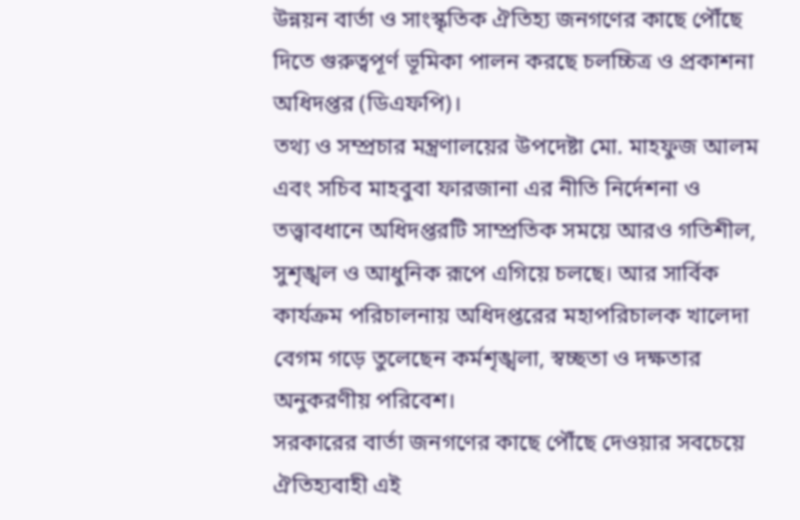উন্নয়ন বার্তা ও সাংস্কৃতিক ঐতিহ্য জনগণের কাছে পৌঁছে দিতে গুরুত্বপূর্ণ ভূমিকা পালন করছে চলচ্চিত্র ও প্রকাশনা অধিদপ্তর (ডিএফপি)।
তথ্য ও সম্প্রচার মন্ত্রণালয়ের উপদেষ্টা মো. মাহফুজ আলম এবং সচিব মাহবুবা ফারজানা এর নীতি নির্দেশনা ও তত্ত্বাবধানে অধিদপ্তরটি সাম্প্রতিক সময়ে আরও গতিশীল, সুশৃঙ্খল ও আধুনিক রূপে এগিয়ে চলছে। আর সার্বিক কার্যক্রম পরিচালনায় অধিদপ্তরের মহাপরিচালক খালেদা বেগম গড়ে তুলেছেন কর্মশৃঙ্খলা, স্বচ্ছতা ও দক্ষতার অনুকরণীয় পরিবেশ।
সরকারের বার্তা জনগণের কাছে পৌঁছে দেওয়ার সবচেয়ে ঐতিহ্যবাহী এই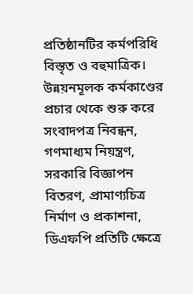প্রতিষ্ঠানটির কর্মপরিধি বিস্তৃত ও বহুমাত্রিক। উন্নয়নমূলক কর্মকাণ্ডের প্রচার থেকে শুরু করে সংবাদপত্র নিবন্ধন, গণমাধ্যম নিয়ন্ত্রণ, সরকারি বিজ্ঞাপন বিতরণ, প্রামাণ্যচিত্র নির্মাণ ও প্রকাশনা, ডিএফপি প্রতিটি ক্ষেত্রে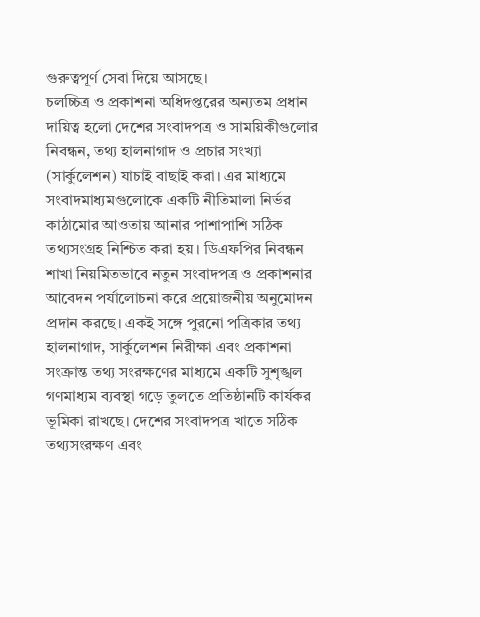গুরুত্বপূর্ণ সেবা দিয়ে আসছে।
চলচ্চিত্র ও প্রকাশনা অধিদপ্তরের অন্যতম প্রধান দায়িত্ব হলো দেশের সংবাদপত্র ও সাময়িকীগুলোর নিবন্ধন, তথ্য হালনাগাদ ও প্রচার সংখ্যা (সার্কুলেশন) যাচাই বাছাই করা। এর মাধ্যমে সংবাদমাধ্যমগুলোকে একটি নীতিমালা নির্ভর কাঠামোর আওতায় আনার পাশাপাশি সঠিক তথ্যসংগ্রহ নিশ্চিত করা হয়। ডিএফপির নিবন্ধন শাখা নিয়মিতভাবে নতুন সংবাদপত্র ও প্রকাশনার আবেদন পর্যালোচনা করে প্রয়োজনীয় অনুমোদন প্রদান করছে। একই সঙ্গে পুরনো পত্রিকার তথ্য হালনাগাদ, সার্কুলেশন নিরীক্ষা এবং প্রকাশনা সংক্রান্ত তথ্য সংরক্ষণের মাধ্যমে একটি সুশৃঙ্খল গণমাধ্যম ব্যবস্থা গড়ে তুলতে প্রতিষ্ঠানটি কার্যকর ভূমিকা রাখছে। দেশের সংবাদপত্র খাতে সঠিক তথ্যসংরক্ষণ এবং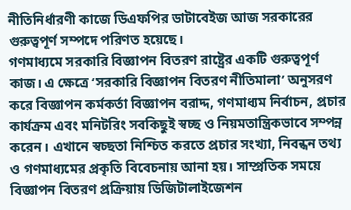নীতিনির্ধারণী কাজে ডিএফপির ডাটাবেইজ আজ সরকারের গুরুত্বপূর্ণ সম্পদে পরিণত হয়েছে।
গণমাধ্যমে সরকারি বিজ্ঞাপন বিতরণ রাষ্ট্রের একটি গুরুত্বপূর্ণ কাজ। এ ক্ষেত্রে ‘সরকারি বিজ্ঞাপন বিতরণ নীতিমালা’ অনুসরণ করে বিজ্ঞাপন কর্মকর্তা বিজ্ঞাপন বরাদ্দ, গণমাধ্যম নির্বাচন, প্রচার কার্যক্রম এবং মনিটরিং সবকিছুই স্বচ্ছ ও নিয়মতান্ত্রিকভাবে সম্পন্ন করেন। এখানে স্বচ্ছতা নিশ্চিত করতে প্রচার সংখ্যা, নিবন্ধন তথ্য ও গণমাধ্যমের প্রকৃতি বিবেচনায় আনা হয়। সাম্প্রতিক সময়ে বিজ্ঞাপন বিতরণ প্রক্রিয়ায় ডিজিটালাইজেশন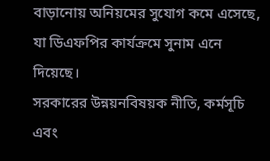বাড়ানোয় অনিয়মের সুযোগ কমে এসেছে, যা ডিএফপির কার্যক্রমে সুনাম এনে দিয়েছে।
সরকারের উন্নয়নবিষয়ক নীতি, কর্মসূচি এবং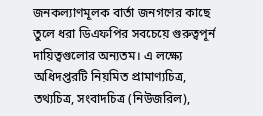জনকল্যাণমূলক বার্তা জনগণের কাছে তুলে ধরা ডিএফপির সবচেয়ে গুরুত্বপূর্ন দায়িত্বগুলোর অন্যতম। এ লক্ষ্যে অধিদপ্তরটি নিয়মিত প্রামাণ্যচিত্র, তথ্যচিত্র, সংবাদচিত্র (নিউজরিল),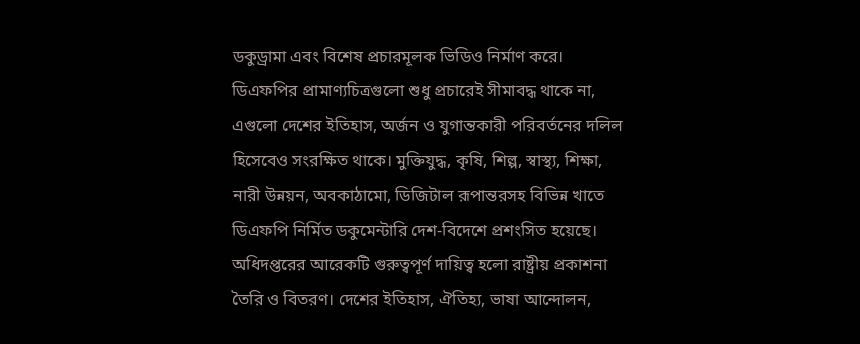ডকুড্রামা এবং বিশেষ প্রচারমূলক ভিডিও নির্মাণ করে। ডিএফপির প্রামাণ্যচিত্রগুলো শুধু প্রচারেই সীমাবদ্ধ থাকে না, এগুলো দেশের ইতিহাস, অর্জন ও যুগান্তকারী পরিবর্তনের দলিল হিসেবেও সংরক্ষিত থাকে। মুক্তিযুদ্ধ, কৃষি, শিল্প, স্বাস্থ্য, শিক্ষা, নারী উন্নয়ন, অবকাঠামো, ডিজিটাল রূপান্তরসহ বিভিন্ন খাতে ডিএফপি নির্মিত ডকুমেন্টারি দেশ-বিদেশে প্রশংসিত হয়েছে।
অধিদপ্তরের আরেকটি গুরুত্বপূর্ণ দায়িত্ব হলো রাষ্ট্রীয় প্রকাশনা তৈরি ও বিতরণ। দেশের ইতিহাস, ঐতিহ্য, ভাষা আন্দোলন,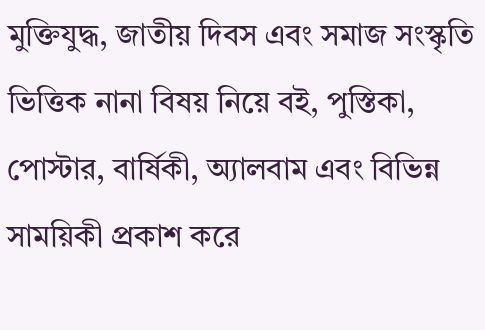মুক্তিযুদ্ধ, জাতীয় দিবস এবং সমাজ সংস্কৃতি ভিত্তিক নানা বিষয় নিয়ে বই, পুস্তিকা, পোস্টার, বার্ষিকী, অ্যালবাম এবং বিভিন্ন সাময়িকী প্রকাশ করে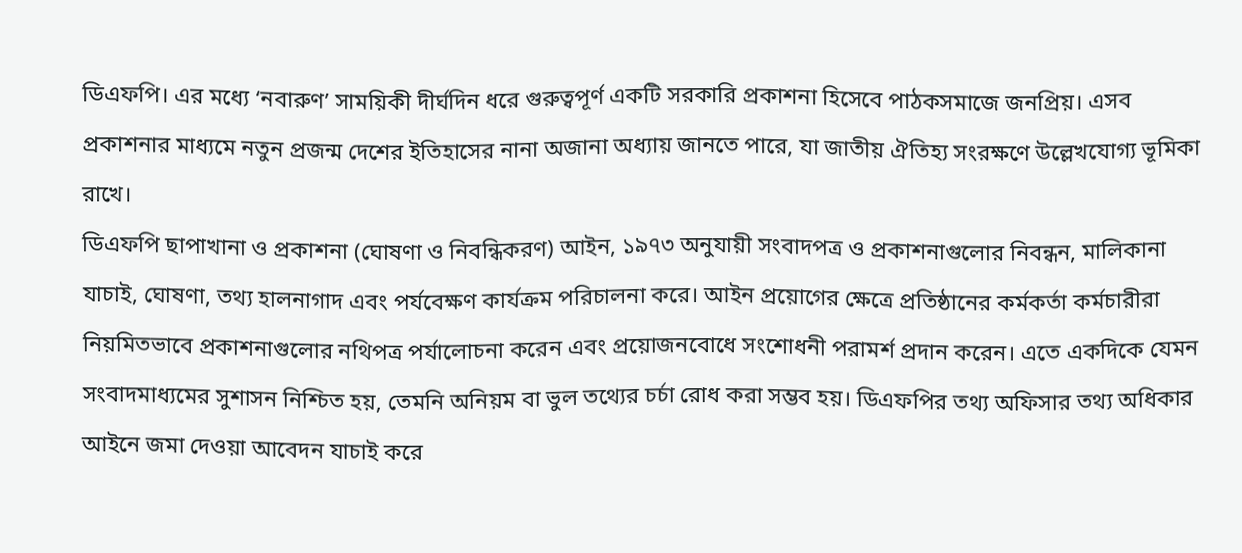ডিএফপি। এর মধ্যে ‘নবারুণ’ সাময়িকী দীর্ঘদিন ধরে গুরুত্বপূর্ণ একটি সরকারি প্রকাশনা হিসেবে পাঠকসমাজে জনপ্রিয়। এসব প্রকাশনার মাধ্যমে নতুন প্রজন্ম দেশের ইতিহাসের নানা অজানা অধ্যায় জানতে পারে, যা জাতীয় ঐতিহ্য সংরক্ষণে উল্লেখযোগ্য ভূমিকা রাখে।
ডিএফপি ছাপাখানা ও প্রকাশনা (ঘোষণা ও নিবন্ধিকরণ) আইন, ১৯৭৩ অনুযায়ী সংবাদপত্র ও প্রকাশনাগুলোর নিবন্ধন, মালিকানা যাচাই, ঘোষণা, তথ্য হালনাগাদ এবং পর্যবেক্ষণ কার্যক্রম পরিচালনা করে। আইন প্রয়োগের ক্ষেত্রে প্রতিষ্ঠানের কর্মকর্তা কর্মচারীরা নিয়মিতভাবে প্রকাশনাগুলোর নথিপত্র পর্যালোচনা করেন এবং প্রয়োজনবোধে সংশোধনী পরামর্শ প্রদান করেন। এতে একদিকে যেমন সংবাদমাধ্যমের সুশাসন নিশ্চিত হয়, তেমনি অনিয়ম বা ভুল তথ্যের চর্চা রোধ করা সম্ভব হয়। ডিএফপির তথ্য অফিসার তথ্য অধিকার আইনে জমা দেওয়া আবেদন যাচাই করে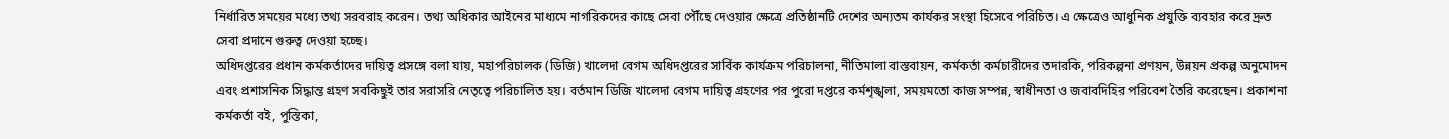নির্ধারিত সময়ের মধ্যে তথ্য সরবরাহ করেন। তথ্য অধিকার আইনের মাধ্যমে নাগরিকদের কাছে সেবা পৌঁছে দেওয়ার ক্ষেত্রে প্রতিষ্ঠানটি দেশের অন্যতম কার্যকর সংস্থা হিসেবে পরিচিত। এ ক্ষেত্রেও আধুনিক প্রযুক্তি ব্যবহার করে দ্রুত সেবা প্রদানে গুরুত্ব দেওয়া হচ্ছে।
অধিদপ্তরের প্রধান কর্মকর্তাদের দায়িত্ব প্রসঙ্গে বলা যায়, মহাপরিচালক (ডিজি) খালেদা বেগম অধিদপ্তরের সার্বিক কার্যক্রম পরিচালনা, নীতিমালা বাস্তবায়ন, কর্মকর্তা কর্মচারীদের তদারকি, পরিকল্পনা প্রণয়ন, উন্নয়ন প্রকল্প অনুমোদন এবং প্রশাসনিক সিদ্ধান্ত গ্রহণ সবকিছুই তার সরাসরি নেতৃত্বে পরিচালিত হয়। বর্তমান ডিজি খালেদা বেগম দায়িত্ব গ্রহণের পর পুরো দপ্তরে কর্মশৃঙ্খলা, সময়মতো কাজ সম্পন্ন, স্বাধীনতা ও জবাবদিহির পরিবেশ তৈরি করেছেন। প্রকাশনা কর্মকর্তা বই, পুস্তিকা,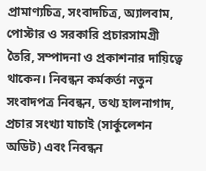প্রামাণ্যচিত্র, সংবাদচিত্র, অ্যালবাম, পোস্টার ও সরকারি প্রচারসামগ্রী তৈরি, সম্পাদনা ও প্রকাশনার দায়িত্বে থাকেন। নিবন্ধন কর্মকর্তা নতুন সংবাদপত্র নিবন্ধন, তথ্য হালনাগাদ, প্রচার সংখ্যা যাচাই (সার্কুলেশন অডিট) এবং নিবন্ধন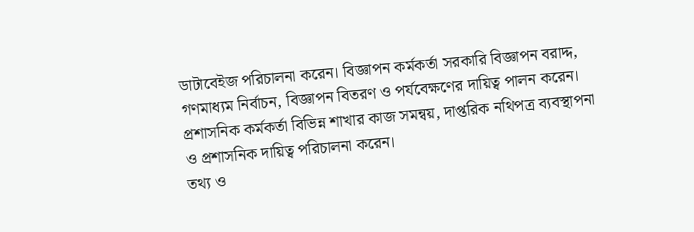ডাটাবেইজ পরিচালনা করেন। বিজ্ঞাপন কর্মকর্তা সরকারি বিজ্ঞাপন বরাদ্দ, গণমাধ্যম নির্বাচন, বিজ্ঞাপন বিতরণ ও পর্যবেক্ষণের দায়িত্ব পালন করেন। প্রশাসনিক কর্মকর্তা বিভিন্ন শাখার কাজ সমন্বয়, দাপ্তরিক নথিপত্র ব্যবস্থাপনা ও প্রশাসনিক দায়িত্ব পরিচালনা করেন।
তথ্য ও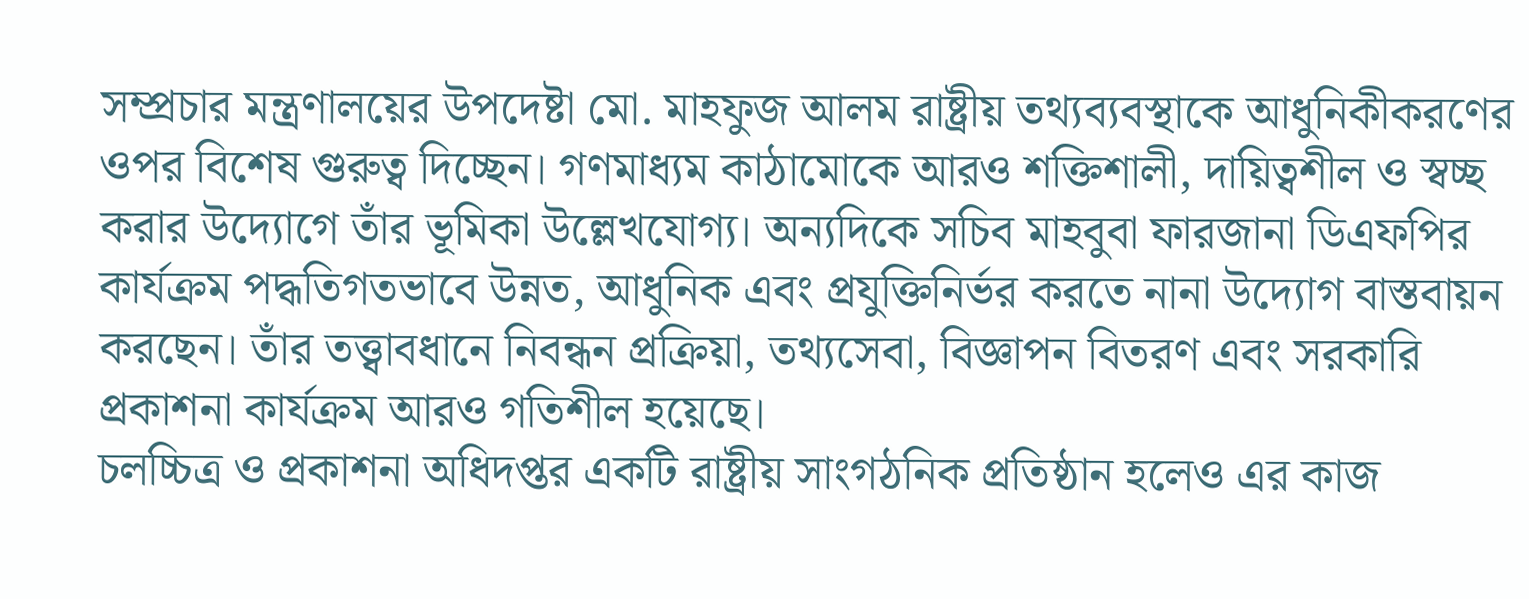সম্প্রচার মন্ত্রণালয়ের উপদেষ্টা মো. মাহফুজ আলম রাষ্ট্রীয় তথ্যব্যবস্থাকে আধুনিকীকরণের ওপর বিশেষ গুরুত্ব দিচ্ছেন। গণমাধ্যম কাঠামোকে আরও শক্তিশালী, দায়িত্বশীল ও স্বচ্ছ করার উদ্যোগে তাঁর ভূমিকা উল্লেখযোগ্য। অন্যদিকে সচিব মাহবুবা ফারজানা ডিএফপির কার্যক্রম পদ্ধতিগতভাবে উন্নত, আধুনিক এবং প্রযুক্তিনির্ভর করতে নানা উদ্যোগ বাস্তবায়ন করছেন। তাঁর তত্ত্বাবধানে নিবন্ধন প্রক্রিয়া, তথ্যসেবা, বিজ্ঞাপন বিতরণ এবং সরকারি প্রকাশনা কার্যক্রম আরও গতিশীল হয়েছে।
চলচ্চিত্র ও প্রকাশনা অধিদপ্তর একটি রাষ্ট্রীয় সাংগঠনিক প্রতিষ্ঠান হলেও এর কাজ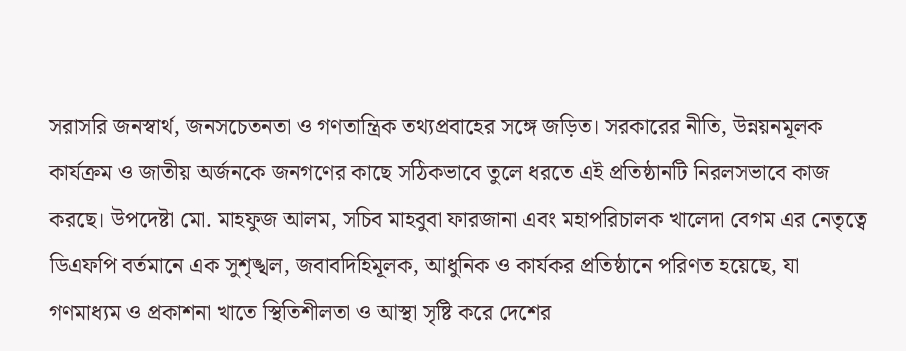সরাসরি জনস্বার্থ, জনসচেতনতা ও গণতান্ত্রিক তথ্যপ্রবাহের সঙ্গে জড়িত। সরকারের নীতি, উন্নয়নমূলক কার্যক্রম ও জাতীয় অর্জনকে জনগণের কাছে সঠিকভাবে তুলে ধরতে এই প্রতিষ্ঠানটি নিরলসভাবে কাজ করছে। উপদেষ্টা মো. মাহফুজ আলম, সচিব মাহবুবা ফারজানা এবং মহাপরিচালক খালেদা বেগম এর নেতৃত্বে ডিএফপি বর্তমানে এক সুশৃঙ্খল, জবাবদিহিমূলক, আধুনিক ও কার্যকর প্রতিষ্ঠানে পরিণত হয়েছে, যা গণমাধ্যম ও প্রকাশনা খাতে স্থিতিশীলতা ও আস্থা সৃষ্টি করে দেশের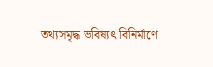তথ্যসমৃদ্ধ ভবিষ্যৎ বিনির্মাণে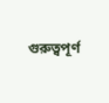গুরুত্বপূর্ণ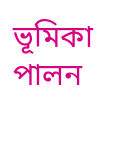ভূমিকা পালন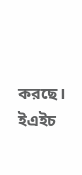করছে।
ইএইচ